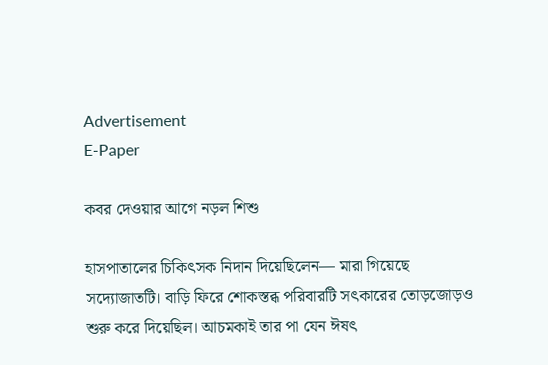Advertisement
E-Paper

কবর দেওয়ার আগে নড়ল শিশু

হাসপাতালের চিকিৎসক নিদান দিয়েছিলেন— মারা গিয়েছে সদ্যোজাতটি। বাড়ি ফিরে শোকস্তব্ধ পরিবারটি সৎকারের তোড়জোড়ও শুরু করে দিয়েছিল। আচমকাই তার পা যেন ঈষৎ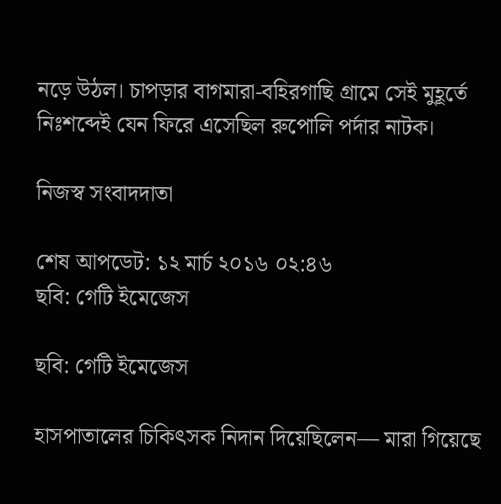নড়ে উঠল। চাপড়ার বাগমারা-বহিরগাছি গ্রামে সেই মুহূর্তে নিঃশব্দেই যেন ফিরে এসেছিল রুপোলি পর্দার নাটক।

নিজস্ব সংবাদদাতা

শেষ আপডেট: ১২ মার্চ ২০১৬ ০২:৪৬
ছবি: গেটি ইমেজেস

ছবি: গেটি ইমেজেস

হাসপাতালের চিকিৎসক নিদান দিয়েছিলেন— মারা গিয়েছে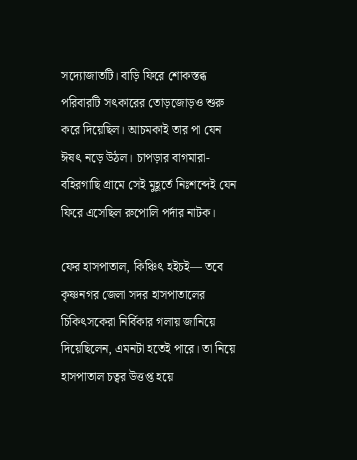সদ্যোজাতটি। বাড়ি ফিরে শোকস্তব্ধ পরিবারটি সৎকারের তোড়জোড়ও শুরু করে দিয়েছিল। আচমকাই তার পা যেন ঈষৎ নড়ে উঠল। চাপড়ার বাগমারা-বহিরগাছি গ্রামে সেই মুহূর্তে নিঃশব্দেই যেন ফিরে এসেছিল রুপোলি পর্দার নাটক।

ফের হাসপাতাল, কিঞ্চিৎ হইচই— তবে কৃষ্ণনগর জেলা সদর হাসপাতালের চিকিৎসকেরা নির্বিকার গলায় জানিয়ে দিয়েছিলেন, এমনটা হতেই পারে। তা নিয়ে হাসপাতাল চত্বর উত্তপ্ত হয়ে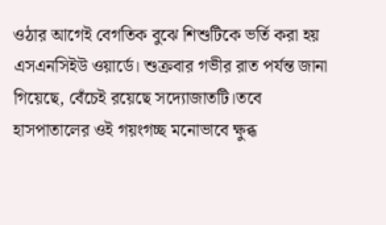ওঠার আগেই বেগতিক বুঝে শিশুটিকে ভর্তি করা হয় এসএনসিইউ ওয়ার্ডে। শুক্রবার গভীর রাত পর্যন্ত জানা গিয়েছে, বেঁচেই রয়েছে সদ্যোজাতটি।তবে হাসপাতালের ওই গয়ংগচ্ছ মনোভাবে ক্ষুব্ধ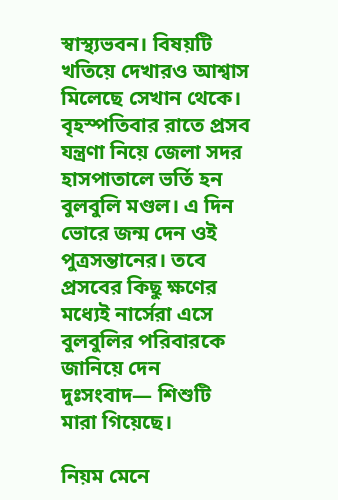স্বাস্থ্যভবন। বিষয়টি খতিয়ে দেখারও আশ্বাস মিলেছে সেখান থেকে। বৃহস্পতিবার রাতে প্রসব যন্ত্রণা নিয়ে জেলা সদর হাসপাতালে ভর্তি হন বুলবুলি মণ্ডল। এ দিন ভোরে জন্ম দেন ওই পুত্রসন্তানের। তবে প্রসবের কিছু ক্ষণের মধ্যেই নার্সেরা এসে বুলবুলির পরিবারকে জানিয়ে দেন দুঃসংবাদ— শিশুটি মারা গিয়েছে।

নিয়ম মেনে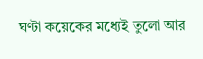ঘণ্টা কয়েকের মধ্যেই তুলো আর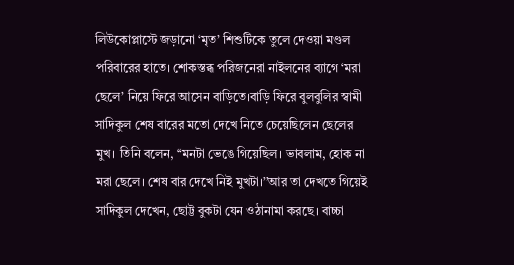লিউকোপ্লাস্টে জড়ানো ‘মৃত’ শিশুটিকে তুলে দেওয়া মণ্ডল পরিবারের হাতে। শোকস্তব্ধ পরিজনেরা নাইলনের ব্যাগে ‘মরা ছেলে’ নিয়ে ফিরে আসেন বাড়িতে।বাড়ি ফিরে বুলবুলির স্বামী সাদিকুল শেষ বারের মতো দেখে নিতে চেয়েছিলেন ছেলের মুখ। তিনি বলেন, ‘‘মনটা ভেঙে গিয়েছিল। ভাবলাম, হোক না মরা ছেলে। শেষ বার দেখে নিই মুখটা।’’আর তা দেখতে গিয়েই সাদিকুল দেখেন, ছোট্ট বুকটা যেন ওঠানামা করছে। বাচ্চা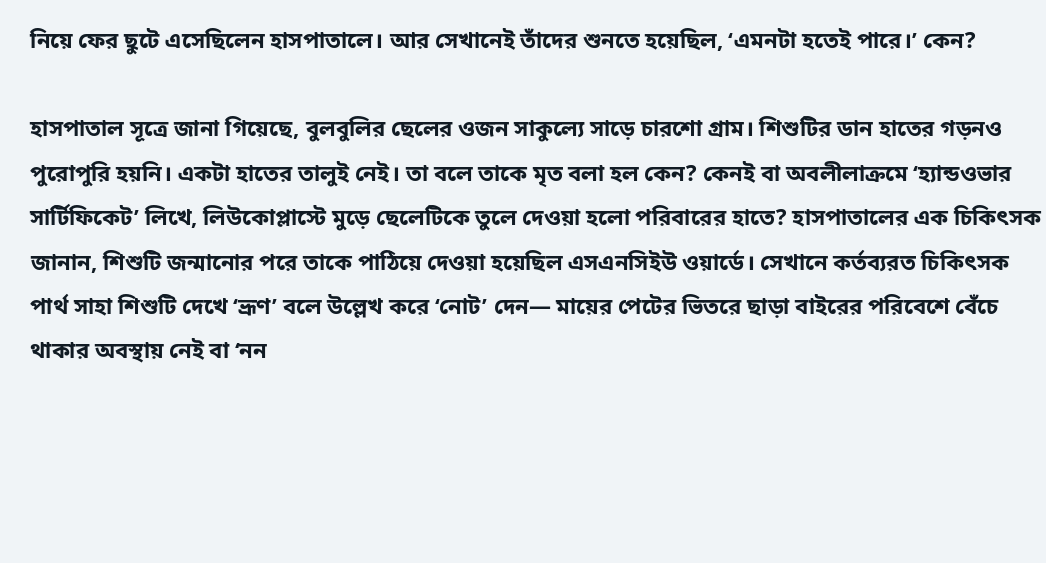নিয়ে ফের ছুটে এসেছিলেন হাসপাতালে। আর সেখানেই তাঁদের শুনতে হয়েছিল, ‘এমনটা হতেই পারে।’ কেন?

হাসপাতাল সূত্রে জানা গিয়েছে, বুলবুলির ছেলের ওজন সাকুল্যে সাড়ে চারশো গ্রাম। শিশুটির ডান হাতের গড়নও পুরোপুরি হয়নি। একটা হাতের তালুই নেই। তা বলে তাকে মৃত বলা হল কেন? কেনই বা অবলীলাক্রমে ‘হ্যান্ডওভার সার্টিফিকেট’ লিখে, লিউকোপ্লাস্টে মুড়ে ছেলেটিকে তুলে দেওয়া হলো পরিবারের হাতে? হাসপাতালের এক চিকিৎসক জানান, শিশুটি জন্মানোর পরে তাকে পাঠিয়ে দেওয়া হয়েছিল এসএনসিইউ ওয়ার্ডে। সেখানে কর্তব্যরত চিকিৎসক পার্থ সাহা শিশুটি দেখে ‘ভ্রূণ’ বলে উল্লেখ করে ‘নোট’ দেন— মায়ের পেটের ভিতরে ছাড়া বাইরের পরিবেশে বেঁচে থাকার অবস্থায় নেই বা ‘নন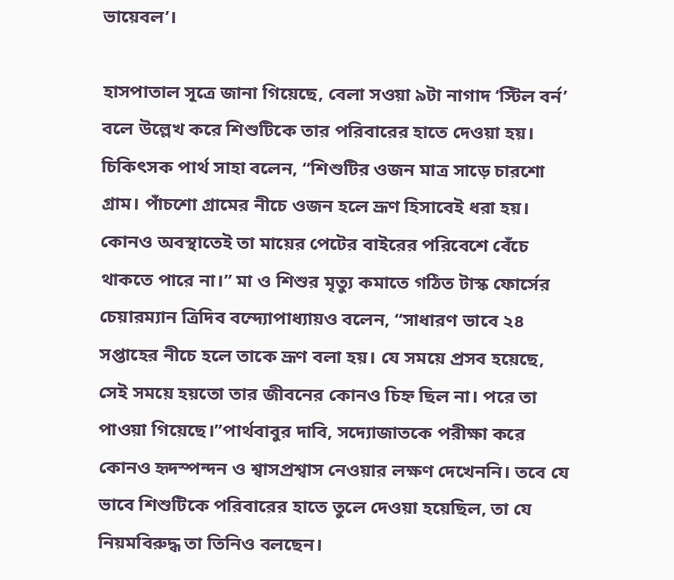ভায়েবল’।

হাসপাতাল সূত্রে জানা গিয়েছে, বেলা সওয়া ৯টা নাগাদ ‘স্টিল বর্ন’ বলে উল্লেখ করে শিশুটিকে তার পরিবারের হাতে দেওয়া হয়। চিকিৎসক পার্থ সাহা বলেন, ‘‘শিশুটির ওজন মাত্র সাড়ে চারশো গ্রাম। পাঁচশো গ্রামের নীচে ওজন হলে ভ্রূণ হিসাবেই ধরা হয়। কোনও অবস্থাতেই তা মায়ের পেটের বাইরের পরিবেশে বেঁচে থাকতে পারে না।’’ মা ও শিশুর মৃত্যু কমাতে গঠিত টাস্ক ফোর্সের চেয়ারম্যান ত্রিদিব বন্দ্যোপাধ্যায়ও বলেন, ‘‘সাধারণ ভাবে ২৪ সপ্তাহের নীচে হলে তাকে ভ্রূণ বলা হয়। যে সময়ে প্রসব হয়েছে, সেই সময়ে হয়তো তার জীবনের কোনও চিহ্ন ছিল না। পরে তা পাওয়া গিয়েছে।’’পার্থবাবুর দাবি, সদ্যোজাতকে পরীক্ষা করে কোনও হৃদস্পন্দন ও শ্বাসপ্রশ্বাস নেওয়ার লক্ষণ দেখেননি। তবে যে ভাবে শিশুটিকে পরিবারের হাতে তুলে দেওয়া হয়েছিল, তা যে নিয়মবিরুদ্ধ তা তিনিও বলছেন।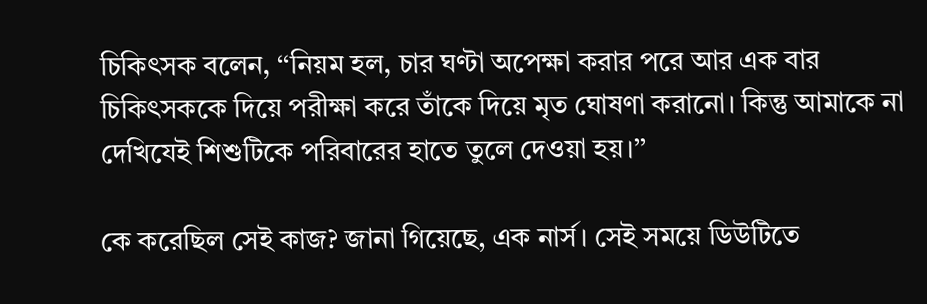চিকিৎসক বলেন, ‘‘নিয়ম হল, চার ঘণ্টা অপেক্ষা করার পরে আর এক বার চিকিৎসককে দিয়ে পরীক্ষা করে তাঁকে দিয়ে মৃত ঘোষণা করানো। কিন্তু আমাকে না দেখিযেই শিশুটিকে পরিবারের হাতে তুলে দেওয়া হয়।’’

কে করেছিল সেই কাজ? জানা গিয়েছে, এক নার্স। সেই সময়ে ডিউটিতে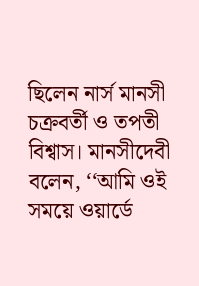ছিলেন নার্স মানসী চক্রবর্তী ও তপতী বিশ্বাস। মানসীদেবী বলেন, ‘‘আমি ওই সময়ে ওয়ার্ডে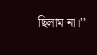ছিলাম না।’’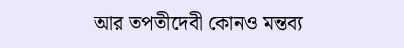আর তপতীদেবী কোনও মন্তব্য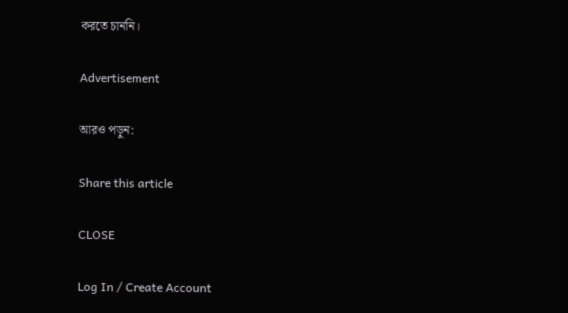করতে চা‌ননি।

Advertisement

আরও পড়ুন:

Share this article

CLOSE

Log In / Create Account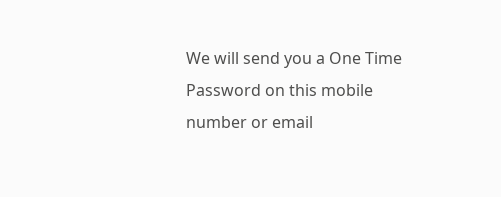We will send you a One Time Password on this mobile number or email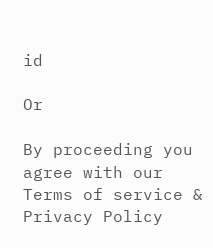id

Or

By proceeding you agree with our Terms of service & Privacy Policy